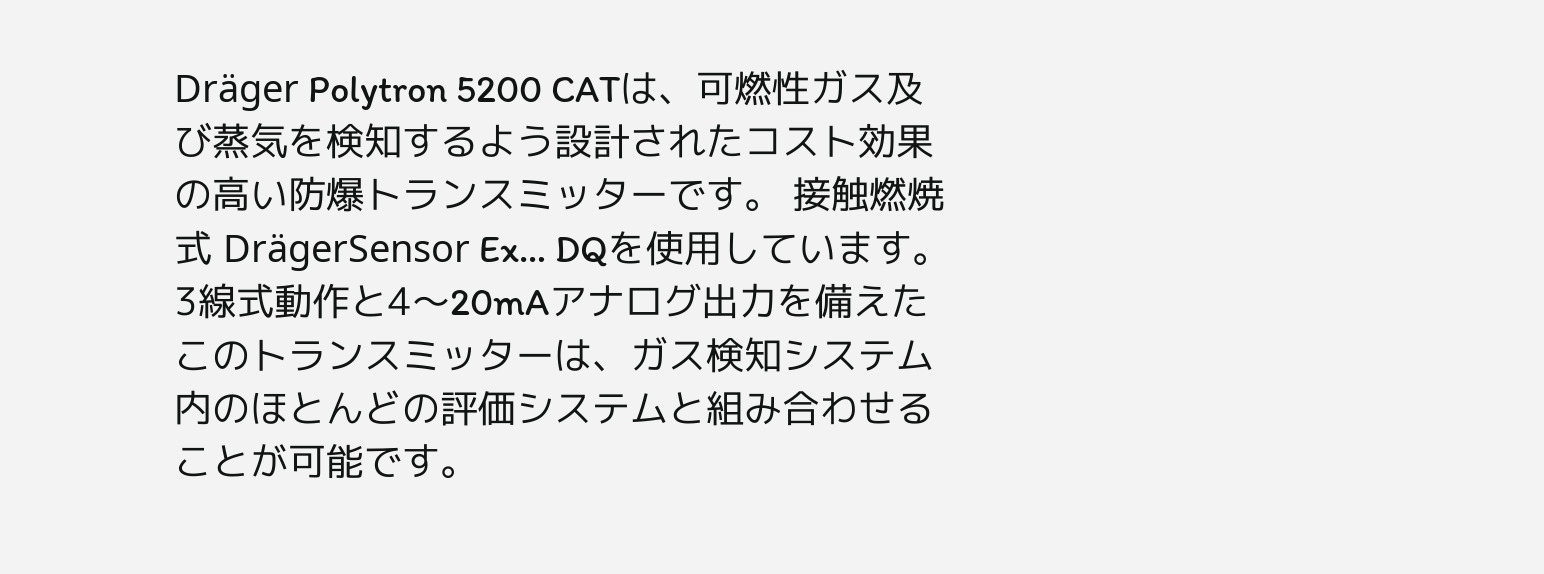Dräger Polytron 5200 CATは、可燃性ガス及び蒸気を検知するよう設計されたコスト効果の高い防爆トランスミッターです。 接触燃焼式 DrägerSensor Ex… DQを使用しています。 3線式動作と4〜20mAアナログ出力を備えたこのトランスミッターは、ガス検知システム内のほとんどの評価システムと組み合わせることが可能です。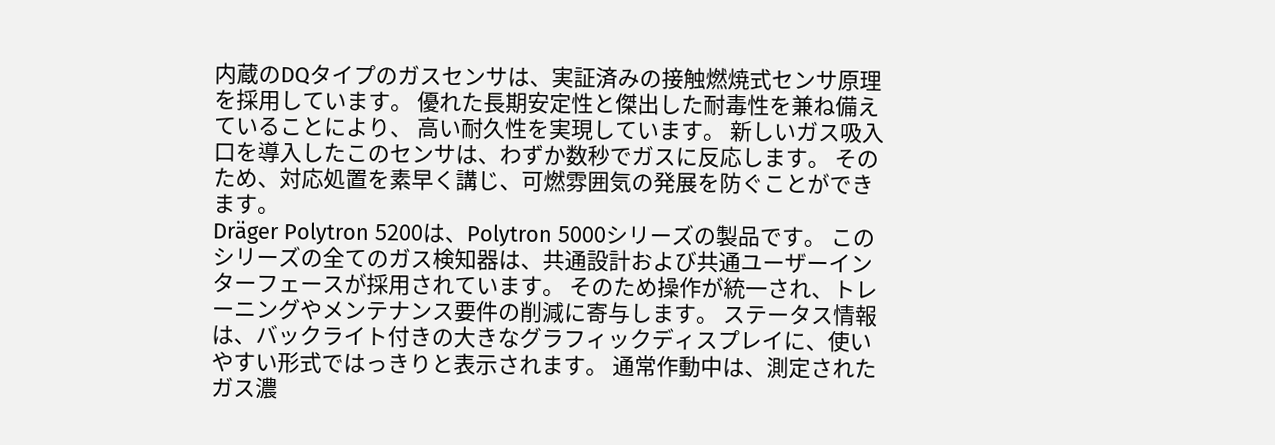内蔵のDQタイプのガスセンサは、実証済みの接触燃焼式センサ原理を採用しています。 優れた長期安定性と傑出した耐毒性を兼ね備えていることにより、 高い耐久性を実現しています。 新しいガス吸入口を導入したこのセンサは、わずか数秒でガスに反応します。 そのため、対応処置を素早く講じ、可燃雰囲気の発展を防ぐことができます。
Dräger Polytron 5200は、Polytron 5000シリーズの製品です。 このシリーズの全てのガス検知器は、共通設計および共通ユーザーインターフェースが採用されています。 そのため操作が統一され、トレーニングやメンテナンス要件の削減に寄与します。 ステータス情報は、バックライト付きの大きなグラフィックディスプレイに、使いやすい形式ではっきりと表示されます。 通常作動中は、測定されたガス濃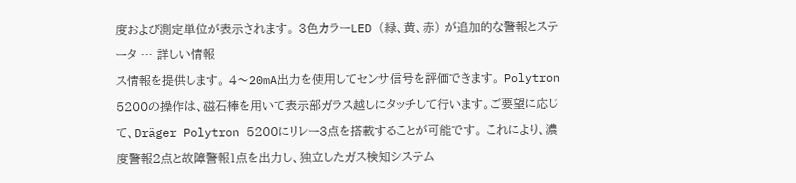度および測定単位が表示されます。 3色カラーLED (緑、黄、赤) が追加的な警報とステータ … 詳しい情報
ス情報を提供します。 4〜20mA出力を使用してセンサ信号を評価できます。 Polytron 5200の操作は、磁石棒を用いて表示部ガラス越しにタッチして行います。ご要望に応じて、Dräger Polytron 5200にリレー3点を搭載することが可能です。 これにより、濃度警報2点と故障警報1点を出力し、独立したガス検知システム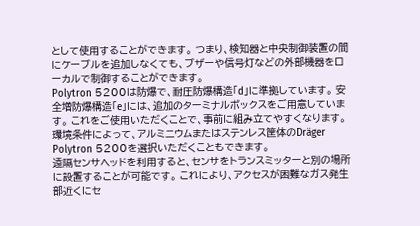として使用することができます。 つまり、検知器と中央制御装置の間にケーブルを追加しなくても、ブザーや信号灯などの外部機器をローカルで制御することができます。
Polytron 5200は防爆で、耐圧防爆構造「d」に準拠しています。 安全増防爆構造「e」には、追加のターミナルボックスをご用意しています。 これをご使用いただくことで、事前に組み立てやすくなります。 環境条件によって、アルミニウムまたはステンレス筐体のDräger Polytron 5200を選択いただくこともできます。
遠隔センサヘッドを利用すると、センサをトランスミッターと別の場所に設置することが可能です。 これにより、アクセスが困難なガス発生部近くにセ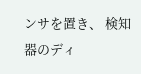ンサを置き、 検知器のディ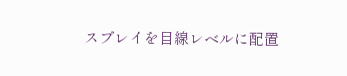スプレイを目線レベルに配置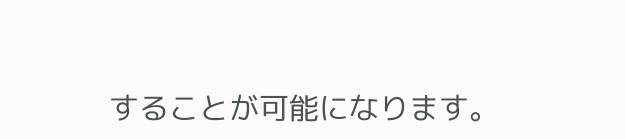することが可能になります。